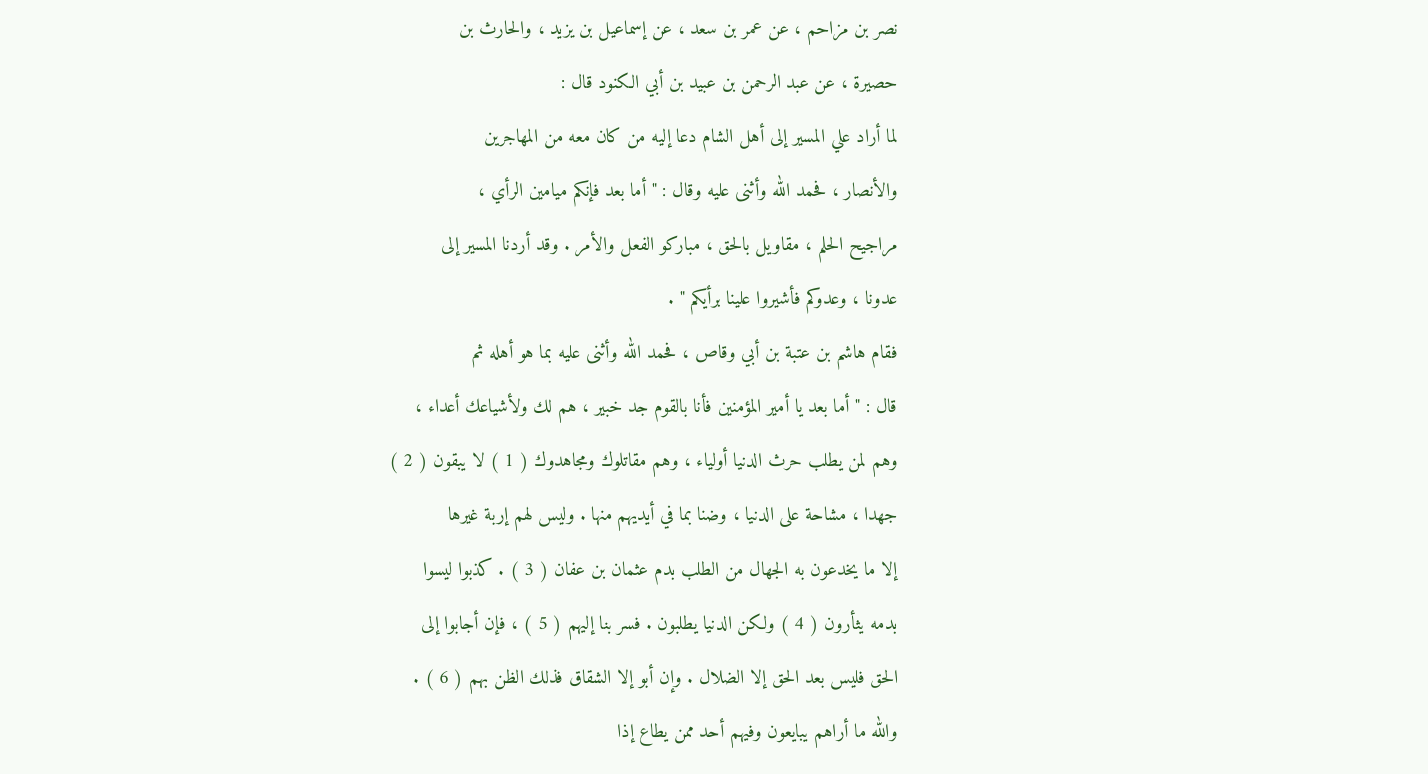نصر بن مزاحم ، عن عمر بن سعد ، عن إسماعيل بن يزيد ، والحارث بن
حصيرة ، عن عبد الرحمن بن عبيد بن أبي الكنود قال :
لما أراد علي المسير إلى أهل الشام دعا إليه من كان معه من المهاجرين
والأنصار ، فحمد الله وأثنى عليه وقال : " أما بعد فإنكم ميامين الرأي ،
مراجيح الحلم ، مقاويل بالحق ، مباركو الفعل والأمر . وقد أردنا المسير إلى
عدونا ، وعدوكم فأشيروا علينا برأيكم " .
فقام هاشم بن عتبة بن أبي وقاص ، فحمد الله وأثنى عليه بما هو أهله ثم
قال : " أما بعد يا أمير المؤمنين فأنا بالقوم جد خبير ، هم لك ولأشياعك أعداء ،
وهم لمن يطلب حرث الدنيا أولياء ، وهم مقاتلوك ومجاهدوك ( 1 ) لا يبقون ( 2 )
جهدا ، مشاحة على الدنيا ، وضنا بما في أيديهم منها . وليس لهم إربة غيرها
إلا ما يخدعون به الجهال من الطلب بدم عثمان بن عفان ( 3 ) . كذبوا ليسوا
بدمه يثأرون ( 4 ) ولكن الدنيا يطلبون . فسر بنا إليهم ( 5 ) ، فإن أجابوا إلى
الحق فليس بعد الحق إلا الضلال . وإن أبو إلا الشقاق فذلك الظن بهم ( 6 ) .
والله ما أراهم يبايعون وفيهم أحد ممن يطاع إذا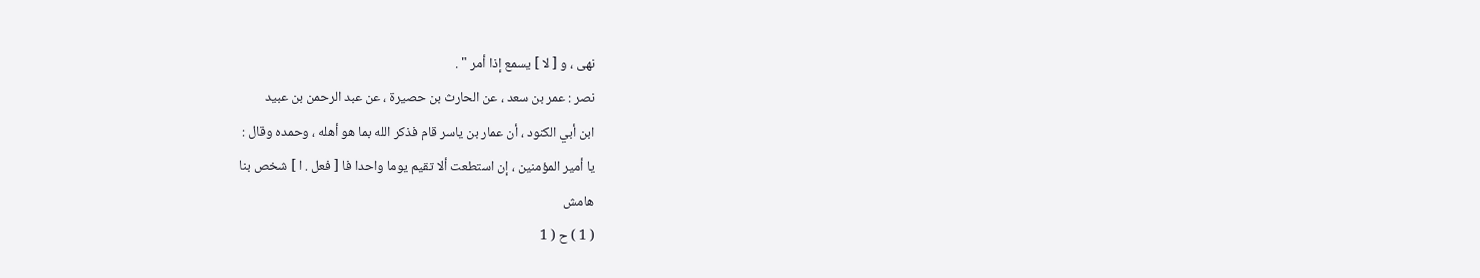نهى ، و [ لا ] يسمع إذا أمر " .
نصر : عمر بن سعد ، عن الحارث بن حصيرة ، عن عبد الرحمن بن عبيد
ابن أبي الكنود ، أن عمار بن ياسر قام فذكر الله بما هو أهله ، وحمده وقال :
يا أمير المؤمنين ، إن استطعت ألا تقيم يوما واحدا فا [ فعل . ا ] شخص بنا
هامش
( 1 ) ح ( 1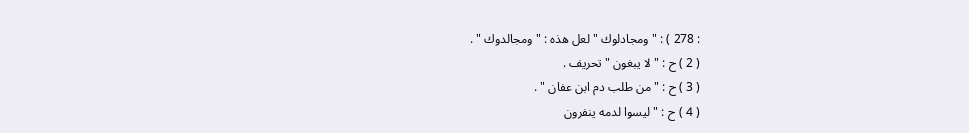: 278 ) : " ومجادلوك " لعل هذه : " ومجالدوك " .
( 2 ) ح : " لا يبغون " تحريف .
( 3 ) ح : " من طلب دم ابن عفان " .
( 4 ) ح : " ليسوا لدمه ينفرون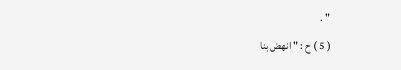" .
( 5 ) ح : " انهض بنا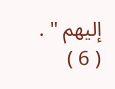إليهم " .
( 6 )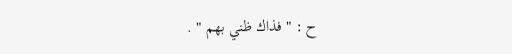ح : " فذاك ظني بهم " .